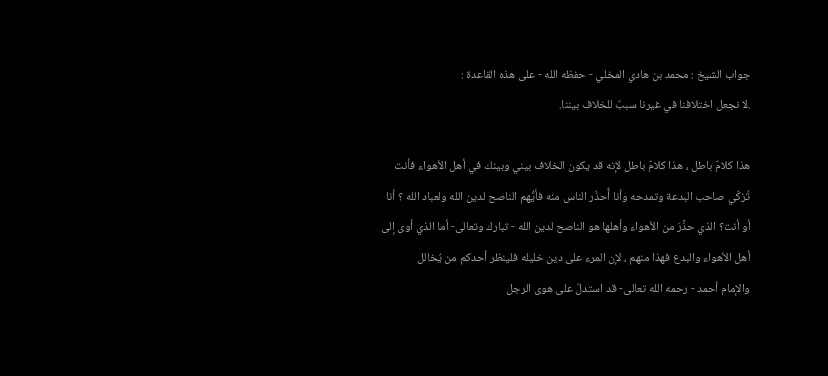جواب الشيخ : محمد بن هادي المخلي - حفظه الله - على هذه القاعدة :
.لا نجعل اختلافنا في غيرنا سببٌ للخلاف بيننا.

هذا كلامٌ باطل ، هذا كلامٌ باطل لإنه قد يكون الخلاف بيني وبينك في أهل الأهواء فأنت تُزكّي صاحب البدعة وتمدحه وأنا أُحذّر الناس منه فأيُّهم الناصح لدين الله ولعباد الله ؟ أنا أو أنت؟ الذي حذَّرَ من الأهواء وأهلها هو الناصح لدين الله - تبارك وتعالى- أما الذي أوى إلى أهل الأهواء والبدع فهذا منهم ، لإن المرء على دين خليله فلينظر أحدكم من يُخالل
والإمام أحمد - رحمه الله تعالى- قد استدلّ على هوى الرجل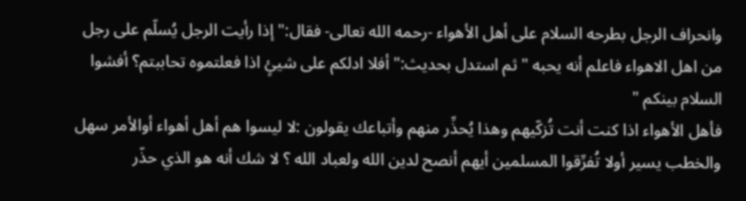وانحراف الرجل بطرحه السلام على أهل الأهواء -رحمه الله تعالى- فقال:"إذا رأيت الرجل يُسلّم على رجل من اهل الاهواء فاعلم أنه يحبه " ثم استدل بحديث:" أفلا ادلكم على شيئٍ اذا فعلتموه تحاببتم؟ أفشوا السلام بينكم "
فأهل الأهواء اذا كنت أنت تُزكّيهم وهذا يُحذِّر منهم وأتباعك يقولون :لا ليسوا هم أهل أهواء أوالأمر سهل والخطب يسير أولا تُفرِّقوا المسلمين أيهم أنصح لدين الله ولعباد الله ؟ لا شك أنه هو الذي حذّر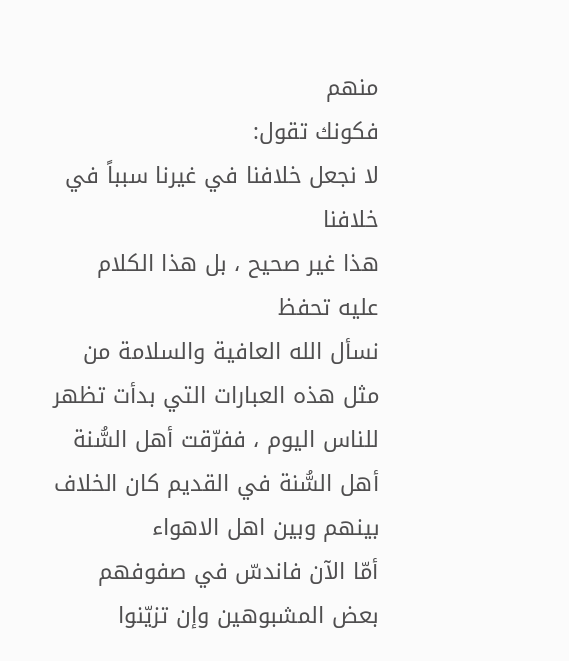منهم
فكونك تقول:
لا نجعل خلافنا في غيرنا سبباً في خلافنا
هذا غير صحيح ، بل هذا الكلام عليه تحفظ
نسأل الله العافية والسلامة من مثل هذه العبارات التي بدأت تظهر للناس اليوم ، ففرّقت أهل السُّنة
أهل السُّنة في القديم كان الخلاف بينهم وبين اهل الاهواء
أمّا الآن فاندسّ في صفوفهم بعض المشبوهين وإن تزيّنوا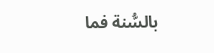بالسُّنة فما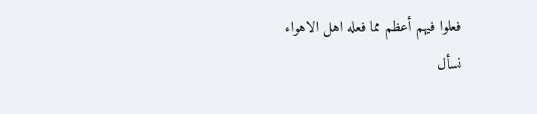فعلوا فيهم أعظم مما فعله اهل الاهواء
نسأل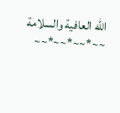الله العافية والسلامة
~~*~~*~~*~~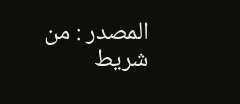المصدر : من شريط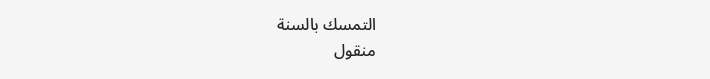التمسك بالسنة
منقول